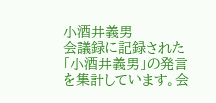小酒井義男
会議録に記録された「小酒井義男」の発言を集計しています。会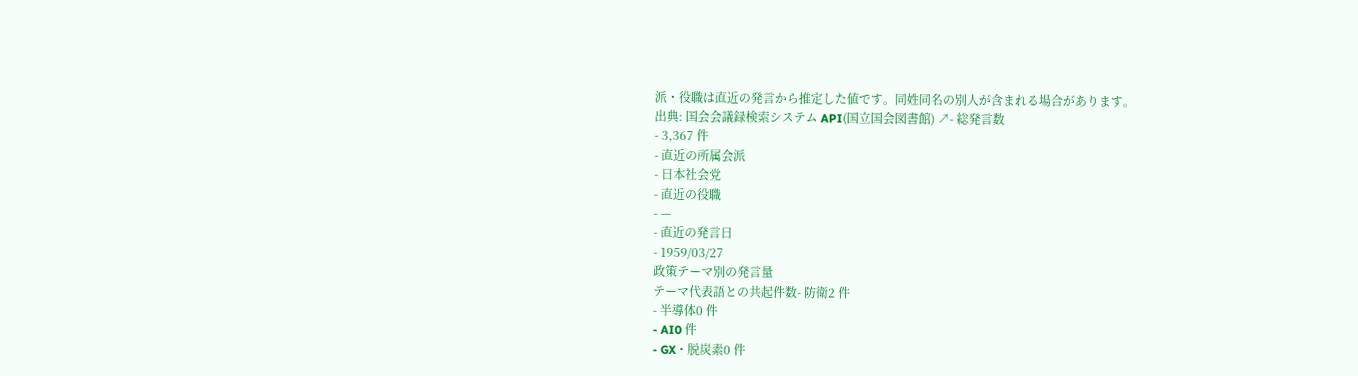派・役職は直近の発言から推定した値です。同姓同名の別人が含まれる場合があります。
出典: 国会会議録検索システム API(国立国会図書館) ↗- 総発言数
- 3,367 件
- 直近の所属会派
- 日本社会党
- 直近の役職
- —
- 直近の発言日
- 1959/03/27
政策テーマ別の発言量
テーマ代表語との共起件数- 防衛2 件
- 半導体0 件
- AI0 件
- GX・脱炭素0 件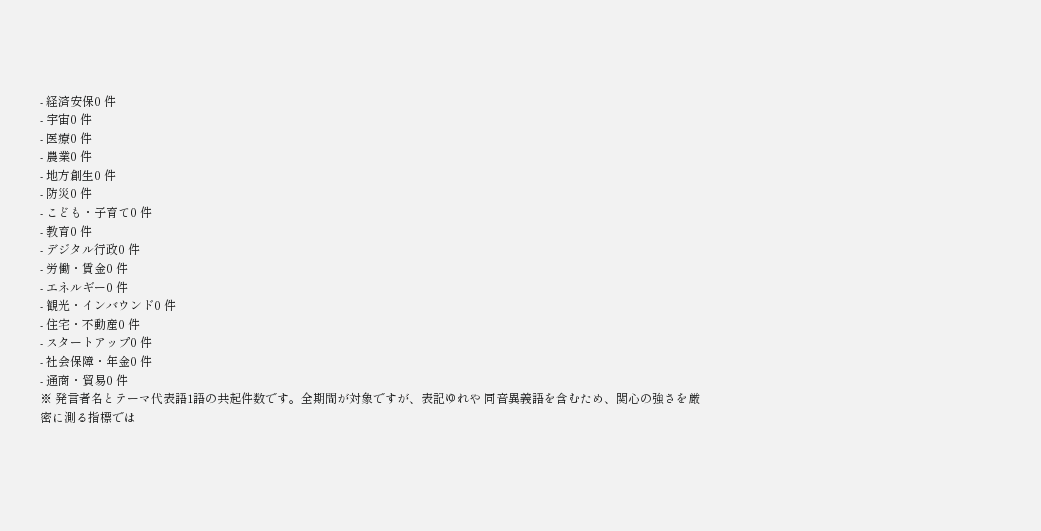- 経済安保0 件
- 宇宙0 件
- 医療0 件
- 農業0 件
- 地方創生0 件
- 防災0 件
- こども・子育て0 件
- 教育0 件
- デジタル行政0 件
- 労働・賃金0 件
- エネルギー0 件
- 観光・インバウンド0 件
- 住宅・不動産0 件
- スタートアップ0 件
- 社会保障・年金0 件
- 通商・貿易0 件
※ 発言者名とテーマ代表語1語の共起件数です。全期間が対象ですが、表記ゆれや 同音異義語を含むため、関心の強さを厳密に測る指標では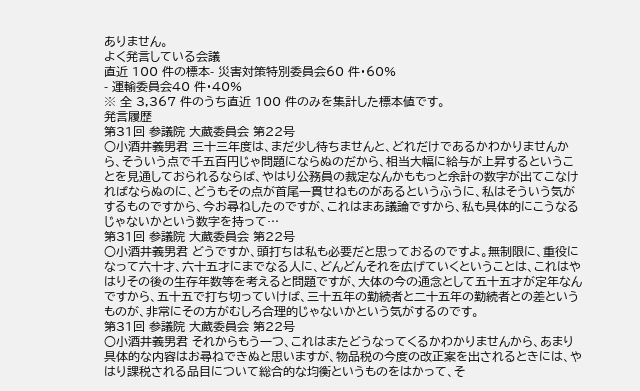ありません。
よく発言している会議
直近 100 件の標本- 災害対策特別委員会60 件・60%
- 運輸委員会40 件・40%
※ 全 3,367 件のうち直近 100 件のみを集計した標本値です。
発言履歴
第31回 参議院 大蔵委員会 第22号
○小酒井義男君 三十三年度は、まだ少し待ちませんと、どれだけであるかわかりませんから、そういう点で千五百円じゃ問題にならぬのだから、相当大幅に給与が上昇するということを見通しておられるならば、やはり公務員の裁定なんかももっと余計の数字が出てこなければならぬのに、どうもその点が首尾一貫せねものがあるというふうに、私はそういう気がするものですから、今お尋ねしたのですが、これはまあ議論ですから、私も具体的にこうなるじゃないかという数字を持って…
第31回 参議院 大蔵委員会 第22号
○小酒井義男君 どうですか、頭打ちは私も必要だと思っておるのですよ。無制限に、重役になって六十才、六十五才にまでなる人に、どんどんそれを広げていくということは、これはやはりその後の生存年数等を考えると問題ですが、大体の今の通念として五十五才が定年なんですから、五十五で打ち切っていけば、三十五年の勤続者と二十五年の勤続者との差というものが、非常にその方がむしろ合理的じゃないかという気がするのです。
第31回 参議院 大蔵委員会 第22号
○小酒井義男君 それからもう一つ、これはまたどうなってくるかわかりませんから、あまり具体的な内容はお尋ねできぬと思いますが、物品税の今度の改正案を出されるときには、やはり課税される品目について総合的な均衡というものをはかって、そ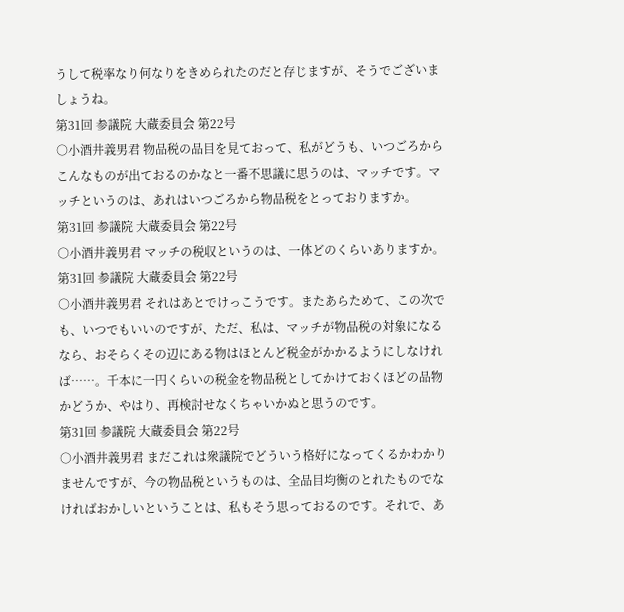うして税率なり何なりをきめられたのだと存じますが、そうでございましょうね。
第31回 参議院 大蔵委員会 第22号
○小酒井義男君 物品税の品目を見ておって、私がどうも、いつごろからこんなものが出ておるのかなと一番不思議に思うのは、マッチです。マッチというのは、あれはいつごろから物品税をとっておりますか。
第31回 参議院 大蔵委員会 第22号
○小酒井義男君 マッチの税収というのは、一体どのくらいありますか。
第31回 参議院 大蔵委員会 第22号
○小酒井義男君 それはあとでけっこうです。またあらためて、この次でも、いつでもいいのですが、ただ、私は、マッチが物品税の対象になるなら、おそらくその辺にある物はほとんど税金がかかるようにしなければ……。千本に一円くらいの税金を物品税としてかけておくほどの品物かどうか、やはり、再検討せなくちゃいかぬと思うのです。
第31回 参議院 大蔵委員会 第22号
○小酒井義男君 まだこれは衆議院でどういう格好になってくるかわかりませんですが、今の物品税というものは、全品目均衡のとれたものでなければおかしいということは、私もそう思っておるのです。それで、あ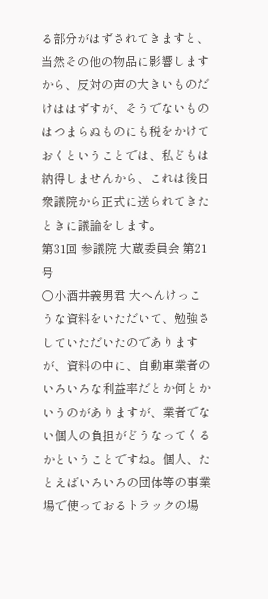る部分がはずされてきますと、当然その他の物品に影響しますから、反対の声の大きいものだけははずすが、そうでないものはつまらぬものにも税をかけておくということでは、私どもは納得しませんから、これは後日衆議院から正式に送られてきたときに議論をします。
第31回 参議院 大蔵委員会 第21号
○小酒井義男君 大へんけっこうな資料をいただいて、勉強さしていただいたのでありますが、資料の中に、自動車業者のいろいろな利益率だとか何とかいうのがありますが、業者でない個人の負担がどうなってくるかということですね。個人、たとえばいろいろの団体等の事業場で使っておるトラックの場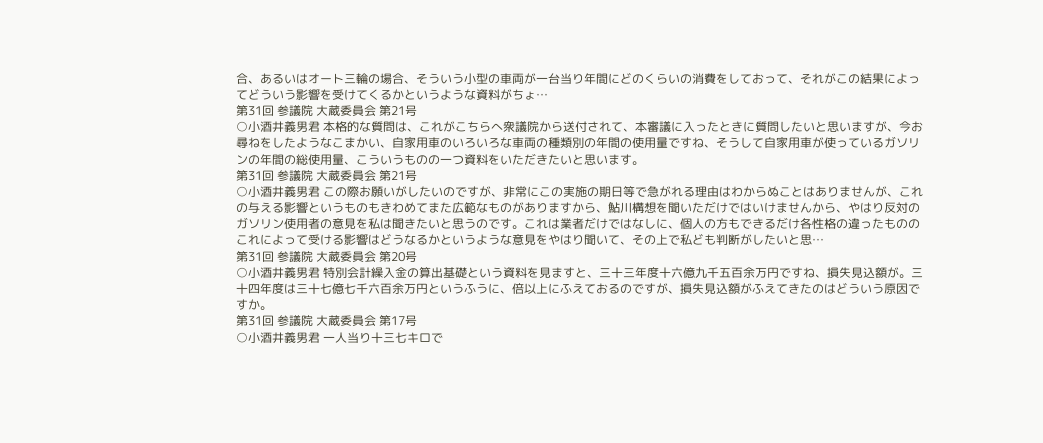合、あるいはオート三輪の場合、そういう小型の車両が一台当り年間にどのくらいの消費をしておって、それがこの結果によってどういう影響を受けてくるかというような資料がちょ…
第31回 参議院 大蔵委員会 第21号
○小酒井義男君 本格的な質問は、これがこちらへ衆議院から送付されて、本審議に入ったときに質問したいと思いますが、今お尋ねをしたようなこまかい、自家用車のいろいろな車両の種類別の年間の使用量ですね、そうして自家用車が使っているガソリンの年間の総使用量、こういうものの一つ資料をいただきたいと思います。
第31回 参議院 大蔵委員会 第21号
○小酒井義男君 この際お願いがしたいのですが、非常にこの実施の期日等で急がれる理由はわからぬことはありませんが、これの与える影響というものもきわめてまた広範なものがありますから、鮎川構想を聞いただけではいけませんから、やはり反対のガソリン使用者の意見を私は聞きたいと思うのです。これは業者だけではなしに、個人の方もできるだけ各性格の違ったもののこれによって受ける影響はどうなるかというような意見をやはり聞いて、その上で私ども判断がしたいと思…
第31回 参議院 大蔵委員会 第20号
○小酒井義男君 特別会計繰入金の算出基礎という資料を見ますと、三十三年度十六億九千五百余万円ですね、損失見込額が。三十四年度は三十七億七千六百余万円というふうに、倍以上にふえておるのですが、損失見込額がふえてきたのはどういう原因ですか。
第31回 参議院 大蔵委員会 第17号
○小酒井義男君 一人当り十三七キロで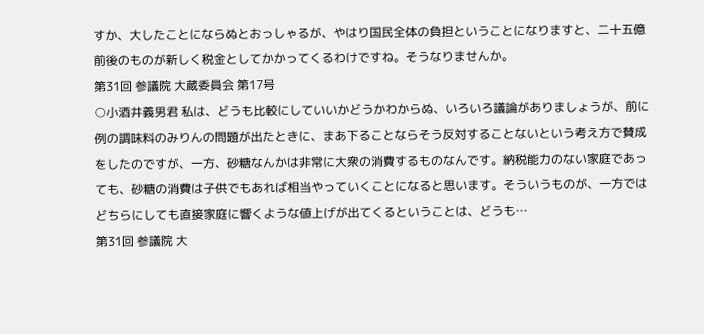すか、大したことにならぬとおっしゃるが、やはり国民全体の負担ということになりますと、二十五億前後のものが新しく税金としてかかってくるわけですね。そうなりませんか。
第31回 参議院 大蔵委員会 第17号
○小酒井義男君 私は、どうも比較にしていいかどうかわからぬ、いろいろ議論がありましょうが、前に例の調味料のみりんの問題が出たときに、まあ下ることならそう反対することないという考え方で賛成をしたのですが、一方、砂糖なんかは非常に大衆の消費するものなんです。納税能力のない家庭であっても、砂糖の消費は子供でもあれば相当やっていくことになると思います。そういうものが、一方ではどちらにしても直接家庭に響くような値上げが出てくるということは、どうも…
第31回 参議院 大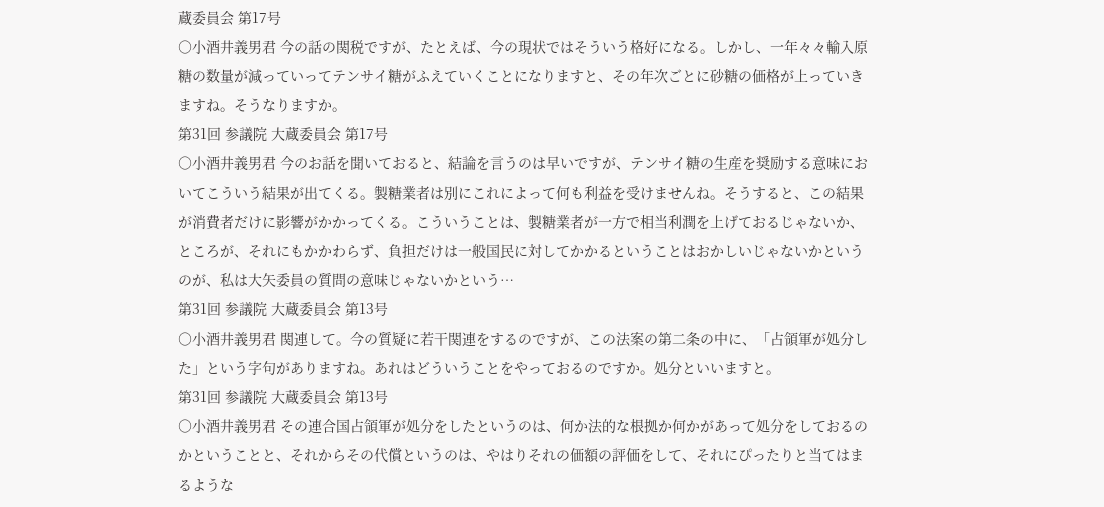蔵委員会 第17号
○小酒井義男君 今の話の関税ですが、たとえば、今の現状ではそういう格好になる。しかし、一年々々輸入原糖の数量が減っていってテンサイ糖がふえていくことになりますと、その年次ごとに砂糖の価格が上っていきますね。そうなりますか。
第31回 参議院 大蔵委員会 第17号
○小酒井義男君 今のお話を聞いておると、結論を言うのは早いですが、テンサイ糖の生産を奨励する意味においてこういう結果が出てくる。製糖業者は別にこれによって何も利益を受けませんね。そうすると、この結果が消費者だけに影響がかかってくる。こういうことは、製糖業者が一方で相当利潤を上げておるじゃないか、ところが、それにもかかわらず、負担だけは一般国民に対してかかるということはおかしいじゃないかというのが、私は大矢委員の質問の意味じゃないかという…
第31回 参議院 大蔵委員会 第13号
○小酒井義男君 関連して。今の質疑に若干関連をするのですが、この法案の第二条の中に、「占領軍が処分した」という字句がありますね。あれはどういうことをやっておるのですか。処分といいますと。
第31回 参議院 大蔵委員会 第13号
○小酒井義男君 その連合国占領軍が処分をしたというのは、何か法的な根拠か何かがあって処分をしておるのかということと、それからその代償というのは、やはりそれの価額の評価をして、それにぴったりと当てはまるような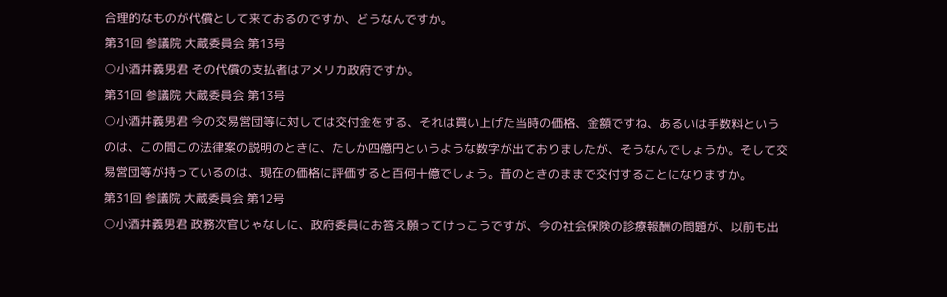合理的なものが代償として来ておるのですか、どうなんですか。
第31回 参議院 大蔵委員会 第13号
○小酒井義男君 その代償の支払者はアメリカ政府ですか。
第31回 参議院 大蔵委員会 第13号
○小酒井義男君 今の交易営団等に対しては交付金をする、それは買い上げた当時の価格、金額ですね、あるいは手数料というのは、この間この法律案の説明のときに、たしか四億円というような数字が出ておりましたが、そうなんでしょうか。そして交易営団等が持っているのは、現在の価格に評価すると百何十億でしょう。昔のときのままで交付することになりますか。
第31回 参議院 大蔵委員会 第12号
○小酒井義男君 政務次官じゃなしに、政府委員にお答え願ってけっこうですが、今の社会保険の診療報酬の問題が、以前も出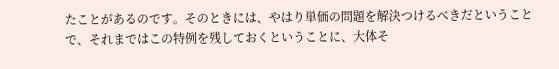たことがあるのです。そのときには、やはり単価の問題を解決つけるべきだということで、それまではこの特例を残しておくということに、大体そ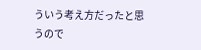ういう考え方だったと思うので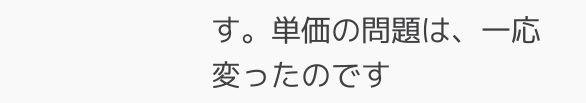す。単価の問題は、一応変ったのです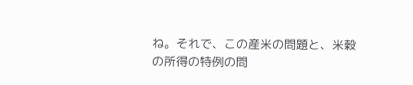ね。それで、この産米の問題と、米穀の所得の特例の問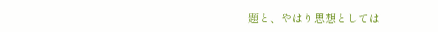題と、やはり思想としては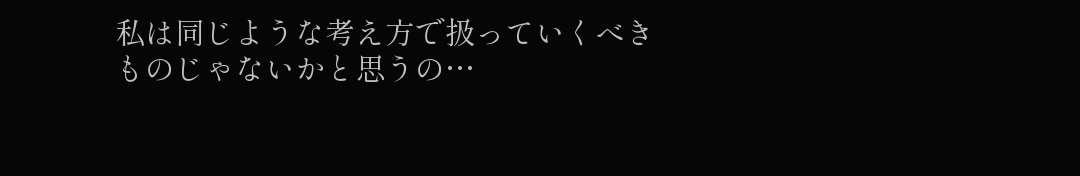私は同じような考え方で扱っていくべきものじゃないかと思うの…